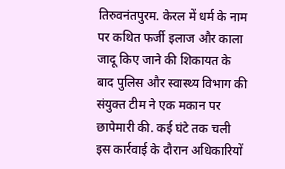तिरुवनंतपुरम. केरल में धर्म के नाम पर कथित फर्जी इलाज और काला जादू किए जाने की शिकायत के बाद पुलिस और स्वास्थ्य विभाग की संयुक्त टीम ने एक मकान पर छापेमारी की. कई घंटे तक चली इस कार्रवाई के दौरान अधिकारियों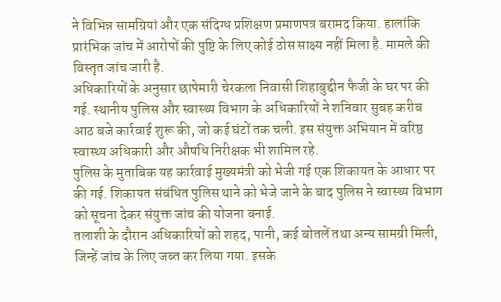ने विभिन्न सामग्रियां और एक संदिग्ध प्रशिक्षण प्रमाणपत्र बरामद किया. हालांकि प्रारंभिक जांच में आरोपों की पुष्टि के लिए कोई ठोस साक्ष्य नहीं मिला है. मामले की विस्तृत जांच जारी है.
अधिकारियों के अनुसार छापेमारी चेरकला निवासी शिहाबुद्दीन फैजी के घर पर की गई. स्थानीय पुलिस और स्वास्थ्य विभाग के अधिकारियों ने शनिवार सुबह करीब आठ बजे कार्रवाई शुरू की, जो कई घंटों तक चली. इस संयुक्त अभियान में वरिष्ठ स्वास्थ्य अधिकारी और औषधि निरीक्षक भी शामिल रहे.
पुलिस के मुताबिक यह कार्रवाई मुख्यमंत्री को भेजी गई एक शिकायत के आधार पर की गई. शिकायत संबंधित पुलिस थाने को भेजे जाने के बाद पुलिस ने स्वास्थ्य विभाग को सूचना देकर संयुक्त जांच की योजना बनाई.
तलाशी के दौरान अधिकारियों को शहद, पानी, कई बोतलें तथा अन्य सामग्री मिली, जिन्हें जांच के लिए जब्त कर लिया गया. इसके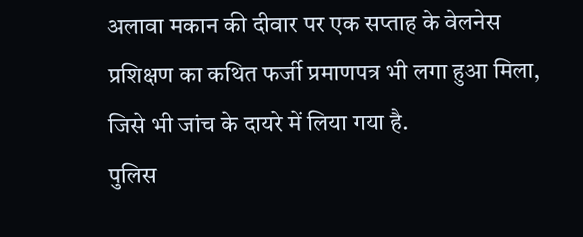अलावा मकान की दीवार पर एक सप्ताह के वेलनेस प्रशिक्षण का कथित फर्जी प्रमाणपत्र भी लगा हुआ मिला, जिसे भी जांच के दायरे में लिया गया है.
पुलिस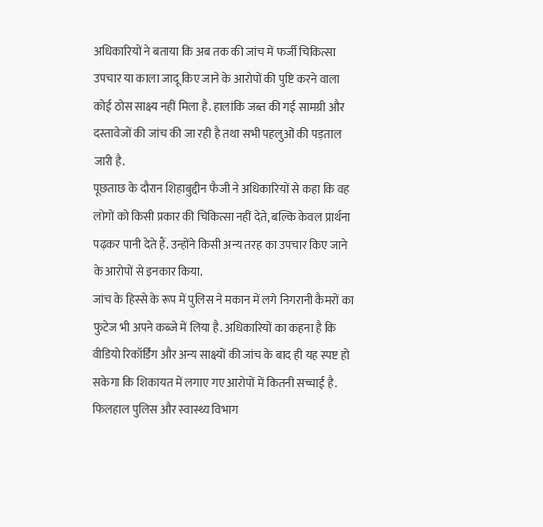अधिकारियों ने बताया कि अब तक की जांच में फर्जी चिकित्सा उपचार या काला जादू किए जाने के आरोपों की पुष्टि करने वाला कोई ठोस साक्ष्य नहीं मिला है. हालांकि जब्त की गई सामग्री और दस्तावेजों की जांच की जा रही है तथा सभी पहलुओं की पड़ताल जारी है.
पूछताछ के दौरान शिहाबुद्दीन फैजी ने अधिकारियों से कहा कि वह लोगों को किसी प्रकार की चिकित्सा नहीं देते, बल्कि केवल प्रार्थना पढ़कर पानी देते हैं. उन्होंने किसी अन्य तरह का उपचार किए जाने के आरोपों से इनकार किया.
जांच के हिस्से के रूप में पुलिस ने मकान में लगे निगरानी कैमरों का फुटेज भी अपने कब्जे में लिया है. अधिकारियों का कहना है कि वीडियो रिकॉर्डिंग और अन्य साक्ष्यों की जांच के बाद ही यह स्पष्ट हो सकेगा कि शिकायत में लगाए गए आरोपों में कितनी सच्चाई है. फिलहाल पुलिस और स्वास्थ्य विभाग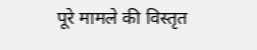पूरे मामले की विस्तृत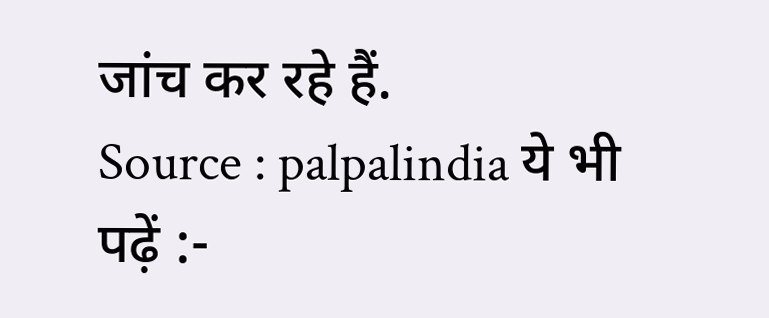जांच कर रहे हैं.
Source : palpalindia ये भी पढ़ें :-